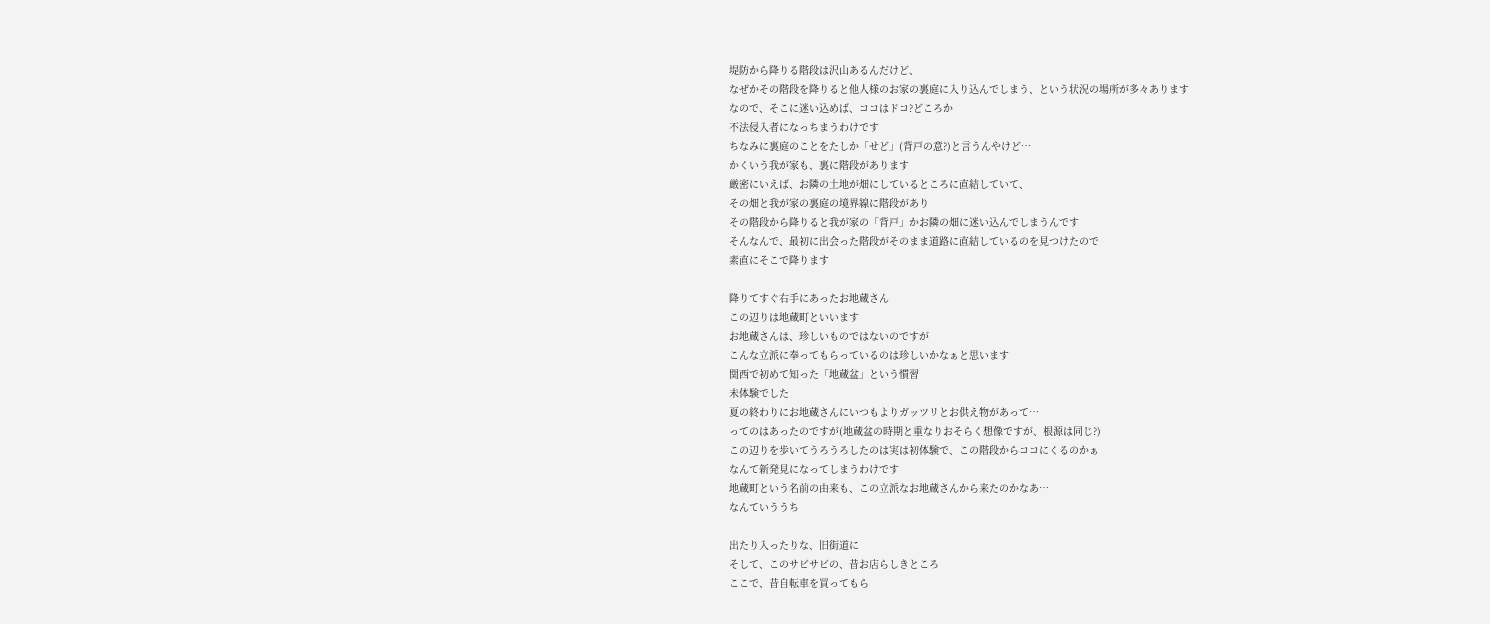堤防から降りる階段は沢山あるんだけど、
なぜかその階段を降りると他人様のお家の裏庭に入り込んでしまう、という状況の場所が多々あります
なので、そこに迷い込めば、ココはドコ?どころか
不法侵入者になっちまうわけです
ちなみに裏庭のことをたしか「せど」(背戸の意?)と言うんやけど…
かくいう我が家も、裏に階段があります
厳密にいえば、お隣の土地が畑にしているところに直結していて、
その畑と我が家の裏庭の境界線に階段があり
その階段から降りると我が家の「背戸」かお隣の畑に迷い込んでしまうんです
そんなんで、最初に出会った階段がそのまま道路に直結しているのを見つけたので
素直にそこで降ります

降りてすぐ右手にあったお地蔵さん
この辺りは地蔵町といいます
お地蔵さんは、珍しいものではないのですが
こんな立派に奉ってもらっているのは珍しいかなぁと思います
関西で初めて知った「地蔵盆」という慣習
未体験でした
夏の終わりにお地蔵さんにいつもよりガッツリとお供え物があって…
ってのはあったのですが(地蔵盆の時期と重なりおそらく想像ですが、根源は同じ?)
この辺りを歩いてうろうろしたのは実は初体験で、この階段からココにくるのかぁ
なんて新発見になってしまうわけです
地蔵町という名前の由来も、この立派なお地蔵さんから来たのかなあ…
なんていううち

出たり入ったりな、旧街道に
そして、このサビサビの、昔お店らしきところ
ここで、昔自転車を買ってもら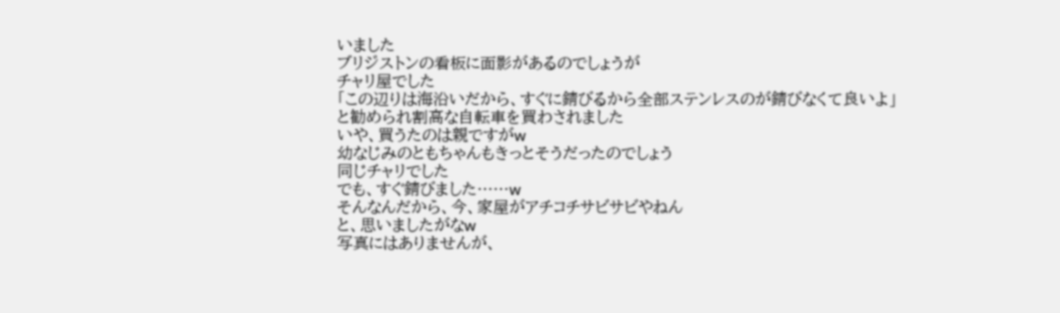いました
ブリジストンの看板に面影があるのでしょうが
チャリ屋でした
「この辺りは海沿いだから、すぐに錆びるから全部ステンレスのが錆びなくて良いよ」
と勧められ割高な自転車を買わされました
いや、買うたのは親ですがw
幼なじみのともちゃんもきっとそうだったのでしょう
同じチャリでした
でも、すぐ錆びました……w
そんなんだから、今、家屋がアチコチサビサビやねん
と、思いましたがなw
写真にはありませんが、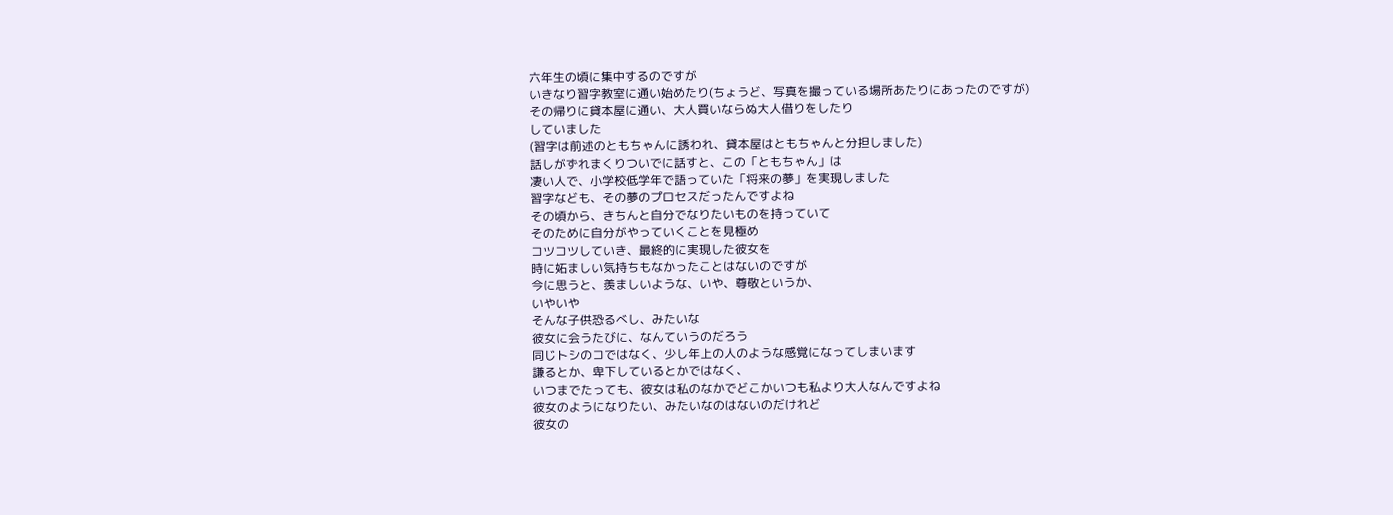六年生の頃に集中するのですが
いきなり習字教室に通い始めたり(ちょうど、写真を撮っている場所あたりにあったのですが)
その帰りに貸本屋に通い、大人買いならぬ大人借りをしたり
していました
(習字は前述のともちゃんに誘われ、貸本屋はともちゃんと分担しました)
話しがずれまくりついでに話すと、この「ともちゃん」は
凄い人で、小学校低学年で語っていた「将来の夢」を実現しました
習字なども、その夢のプロセスだったんですよね
その頃から、きちんと自分でなりたいものを持っていて
そのために自分がやっていくことを見極め
コツコツしていき、最終的に実現した彼女を
時に妬ましい気持ちもなかったことはないのですが
今に思うと、羨ましいような、いや、尊敬というか、
いやいや
そんな子供恐るべし、みたいな
彼女に会うたびに、なんていうのだろう
同じトシのコではなく、少し年上の人のような感覚になってしまいます
謙るとか、卑下しているとかではなく、
いつまでたっても、彼女は私のなかでどこかいつも私より大人なんですよね
彼女のようになりたい、みたいなのはないのだけれど
彼女の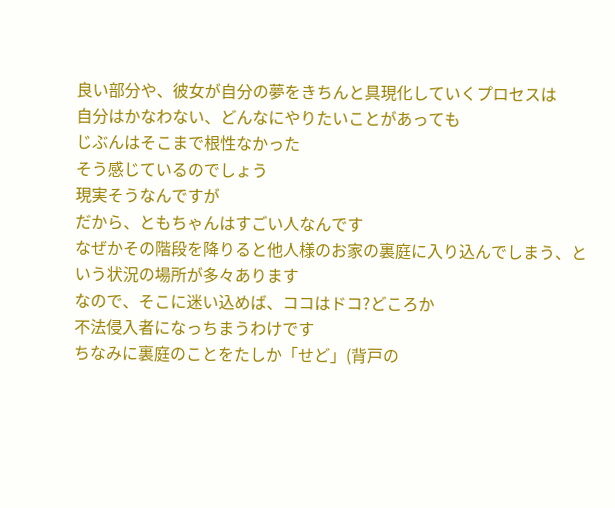良い部分や、彼女が自分の夢をきちんと具現化していくプロセスは
自分はかなわない、どんなにやりたいことがあっても
じぶんはそこまで根性なかった
そう感じているのでしょう
現実そうなんですが
だから、ともちゃんはすごい人なんです
なぜかその階段を降りると他人様のお家の裏庭に入り込んでしまう、という状況の場所が多々あります
なので、そこに迷い込めば、ココはドコ?どころか
不法侵入者になっちまうわけです
ちなみに裏庭のことをたしか「せど」(背戸の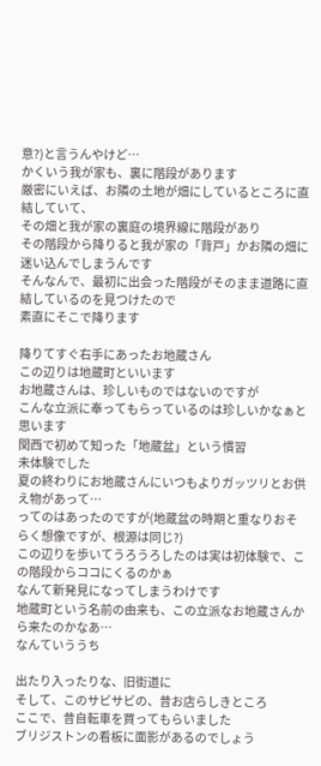意?)と言うんやけど…
かくいう我が家も、裏に階段があります
厳密にいえば、お隣の土地が畑にしているところに直結していて、
その畑と我が家の裏庭の境界線に階段があり
その階段から降りると我が家の「背戸」かお隣の畑に迷い込んでしまうんです
そんなんで、最初に出会った階段がそのまま道路に直結しているのを見つけたので
素直にそこで降ります

降りてすぐ右手にあったお地蔵さん
この辺りは地蔵町といいます
お地蔵さんは、珍しいものではないのですが
こんな立派に奉ってもらっているのは珍しいかなぁと思います
関西で初めて知った「地蔵盆」という慣習
未体験でした
夏の終わりにお地蔵さんにいつもよりガッツリとお供え物があって…
ってのはあったのですが(地蔵盆の時期と重なりおそらく想像ですが、根源は同じ?)
この辺りを歩いてうろうろしたのは実は初体験で、この階段からココにくるのかぁ
なんて新発見になってしまうわけです
地蔵町という名前の由来も、この立派なお地蔵さんから来たのかなあ…
なんていううち

出たり入ったりな、旧街道に
そして、このサビサビの、昔お店らしきところ
ここで、昔自転車を買ってもらいました
ブリジストンの看板に面影があるのでしょう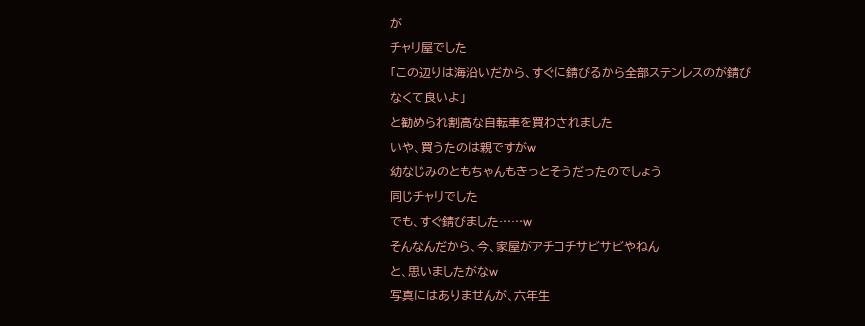が
チャリ屋でした
「この辺りは海沿いだから、すぐに錆びるから全部ステンレスのが錆びなくて良いよ」
と勧められ割高な自転車を買わされました
いや、買うたのは親ですがw
幼なじみのともちゃんもきっとそうだったのでしょう
同じチャリでした
でも、すぐ錆びました……w
そんなんだから、今、家屋がアチコチサビサビやねん
と、思いましたがなw
写真にはありませんが、六年生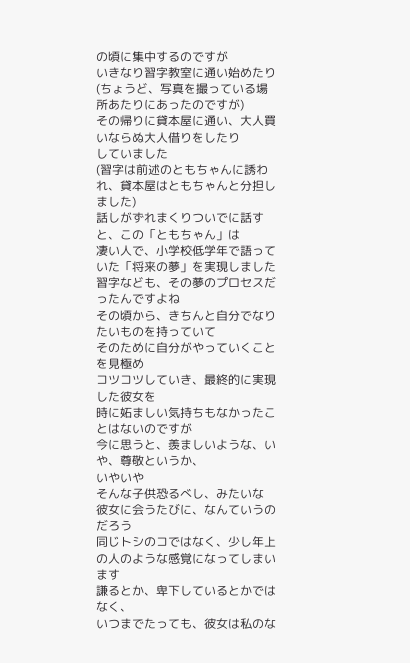の頃に集中するのですが
いきなり習字教室に通い始めたり(ちょうど、写真を撮っている場所あたりにあったのですが)
その帰りに貸本屋に通い、大人買いならぬ大人借りをしたり
していました
(習字は前述のともちゃんに誘われ、貸本屋はともちゃんと分担しました)
話しがずれまくりついでに話すと、この「ともちゃん」は
凄い人で、小学校低学年で語っていた「将来の夢」を実現しました
習字なども、その夢のプロセスだったんですよね
その頃から、きちんと自分でなりたいものを持っていて
そのために自分がやっていくことを見極め
コツコツしていき、最終的に実現した彼女を
時に妬ましい気持ちもなかったことはないのですが
今に思うと、羨ましいような、いや、尊敬というか、
いやいや
そんな子供恐るべし、みたいな
彼女に会うたびに、なんていうのだろう
同じトシのコではなく、少し年上の人のような感覚になってしまいます
謙るとか、卑下しているとかではなく、
いつまでたっても、彼女は私のな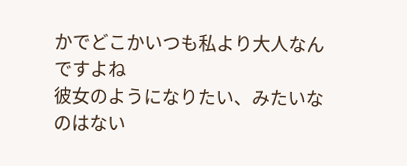かでどこかいつも私より大人なんですよね
彼女のようになりたい、みたいなのはない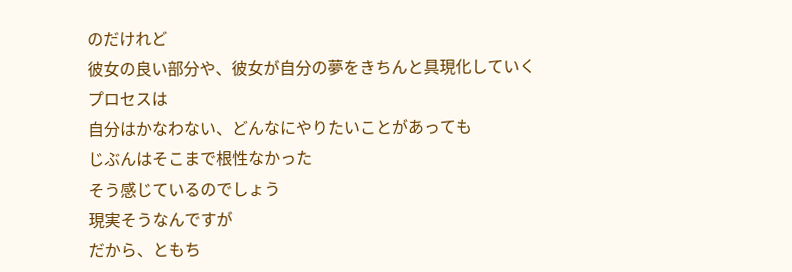のだけれど
彼女の良い部分や、彼女が自分の夢をきちんと具現化していくプロセスは
自分はかなわない、どんなにやりたいことがあっても
じぶんはそこまで根性なかった
そう感じているのでしょう
現実そうなんですが
だから、ともち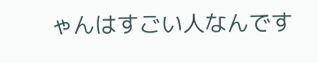ゃんはすごい人なんです